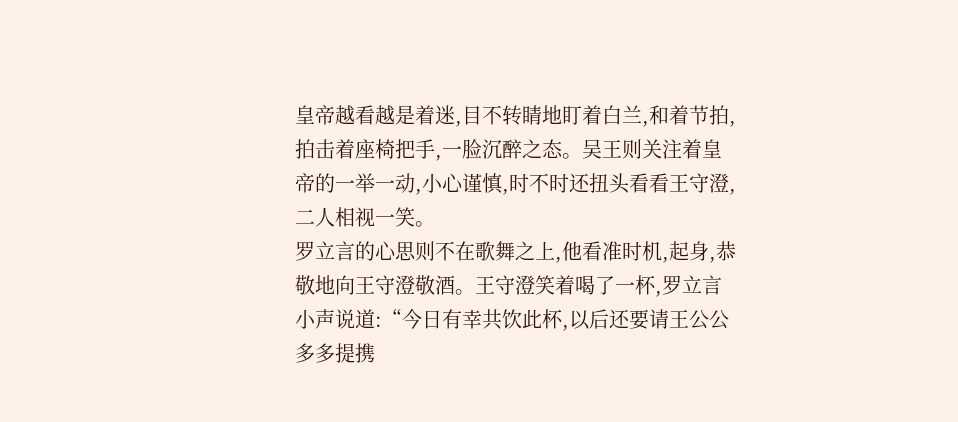皇帝越看越是着迷,目不转睛地盯着白兰,和着节拍,拍击着座椅把手,一脸沉醉之态。吴王则关注着皇帝的一举一动,小心谨慎,时不时还扭头看看王守澄,二人相视一笑。
罗立言的心思则不在歌舞之上,他看准时机,起身,恭敬地向王守澄敬酒。王守澄笑着喝了一杯,罗立言小声说道:“今日有幸共饮此杯,以后还要请王公公多多提携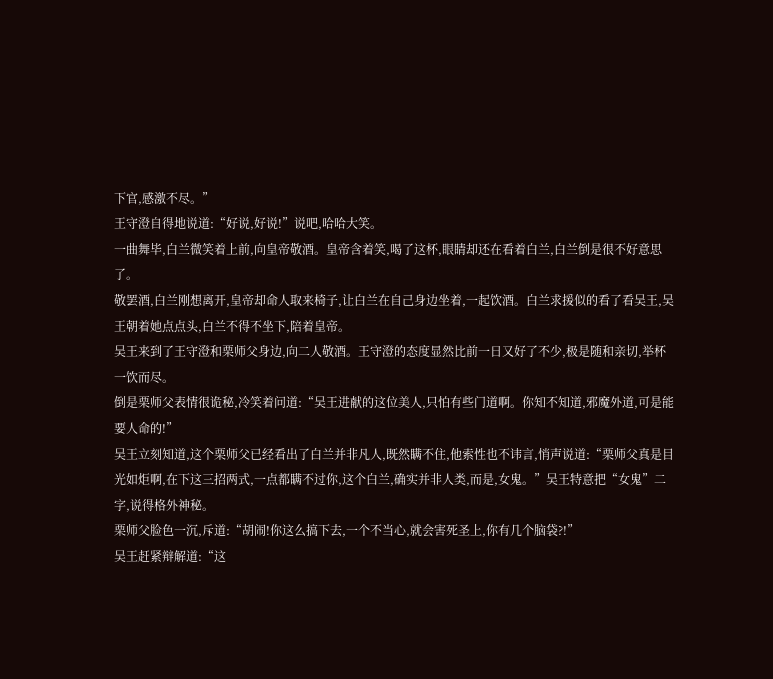下官,感激不尽。”
王守澄自得地说道:“好说,好说!”说吧,哈哈大笑。
一曲舞毕,白兰微笑着上前,向皇帝敬酒。皇帝含着笑,喝了这杯,眼睛却还在看着白兰,白兰倒是很不好意思了。
敬罢酒,白兰刚想离开,皇帝却命人取来椅子,让白兰在自己身边坐着,一起饮酒。白兰求援似的看了看吴王,吴王朝着她点点头,白兰不得不坐下,陪着皇帝。
吴王来到了王守澄和栗师父身边,向二人敬酒。王守澄的态度显然比前一日又好了不少,极是随和亲切,举杯一饮而尽。
倒是栗师父表情很诡秘,冷笑着问道:“吴王进献的这位美人,只怕有些门道啊。你知不知道,邪魔外道,可是能要人命的!”
吴王立刻知道,这个栗师父已经看出了白兰并非凡人,既然瞒不住,他索性也不讳言,悄声说道:“栗师父真是目光如炬啊,在下这三招两式,一点都瞒不过你,这个白兰,确实并非人类,而是,女鬼。”吴王特意把“女鬼”二字,说得格外神秘。
栗师父脸色一沉,斥道:“胡闹!你这么搞下去,一个不当心,就会害死圣上,你有几个脑袋?!”
吴王赶紧辩解道:“这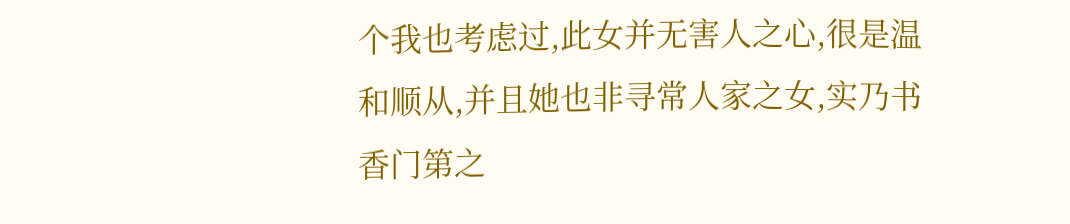个我也考虑过,此女并无害人之心,很是温和顺从,并且她也非寻常人家之女,实乃书香门第之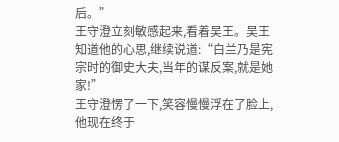后。”
王守澄立刻敏感起来,看着吴王。吴王知道他的心思,继续说道:“白兰乃是宪宗时的御史大夫,当年的谋反案,就是她家!”
王守澄愣了一下,笑容慢慢浮在了脸上,他现在终于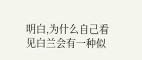明白,为什么自己看见白兰会有一种似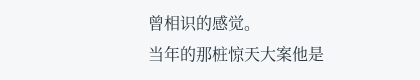曾相识的感觉。
当年的那桩惊天大案他是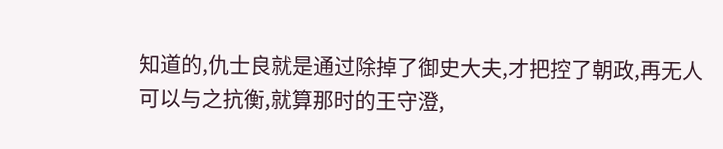知道的,仇士良就是通过除掉了御史大夫,才把控了朝政,再无人可以与之抗衡,就算那时的王守澄,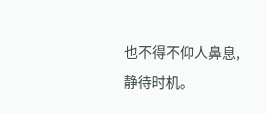也不得不仰人鼻息,静待时机。